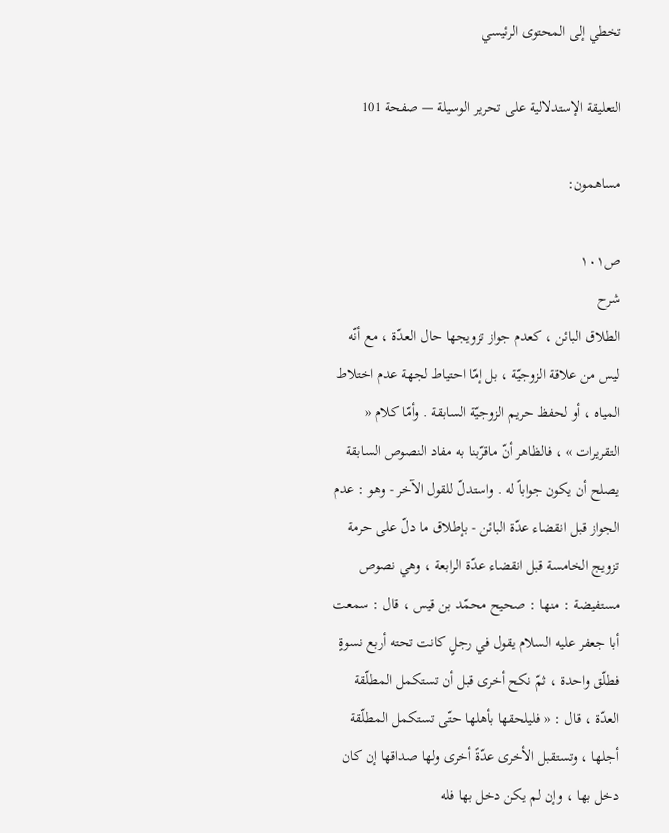تخطي إلى المحتوى الرئيسي

التعليقة الإستدلالية على تحرير الوسيلة — صفحة 101

مساهمون:

ص١٠١
شرح
الطلاق البائن ، كعدم جواز تزويجها حال العدّة ، مع أنّه ليس من علاقة الزوجيّة ، بل إمّا احتياط لجهة عدم اختلاط المياه ، أو لحفظ حريم الزوجيّة السابقة . وأمّا كلام « التقريرات » ، فالظاهر أنّ ماقرّبنا به مفاد النصوص السابقة يصلح أن يكون جواباً له . واستدلّ للقول الآخر - وهو : عدم الجواز قبل انقضاء عدّة البائن - بإطلاق ما دلّ على حرمة تزويج الخامسة قبل انقضاء عدّة الرابعة ، وهي نصوص مستفيضة : منها : صحيح محمّد بن قيس ، قال : سمعت أبا جعفر عليه السلام يقول في رجلٍ كانت تحته أربع نسوةٍ فطلّق واحدة ، ثمّ نكح أخرى قبل أن تستكمل المطلّقة العدّة ، قال : « فليلحقها بأهلها حتّى تستكمل المطلّقة أجلها ، وتستقبل الأخرى عدّةً أخرى ولها صداقها إن كان دخل بها ، وإن لم يكن دخل بها فله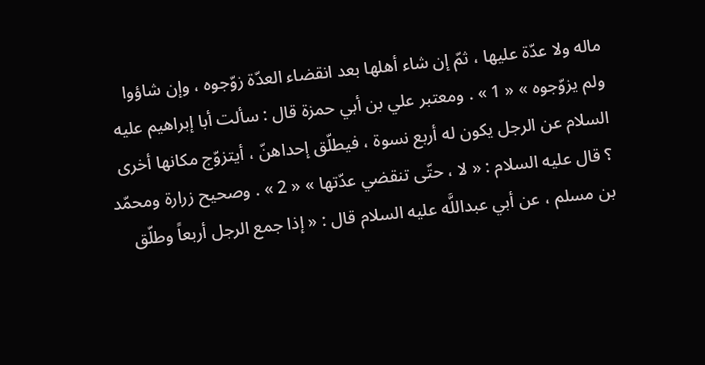ماله ولا عدّة عليها ، ثمّ إن شاء أهلها بعد انقضاء العدّة زوّجوه ، وإن شاؤوا ولم يزوّجوه » « 1 » . ومعتبر علي بن أبي حمزة قال : سألت أبا إبراهيم عليه السلام عن الرجل يكون له أربع نسوة ، فيطلّق إحداهنّ ، أيتزوّج مكانها أخرى ؟ قال عليه السلام : « لا ، حتّى تنقضي عدّتها » « 2 » . وصحيح زرارة ومحمّد بن مسلم ، عن أبي عبداللَّه عليه السلام قال : « إذا جمع الرجل أربعاً وطلّق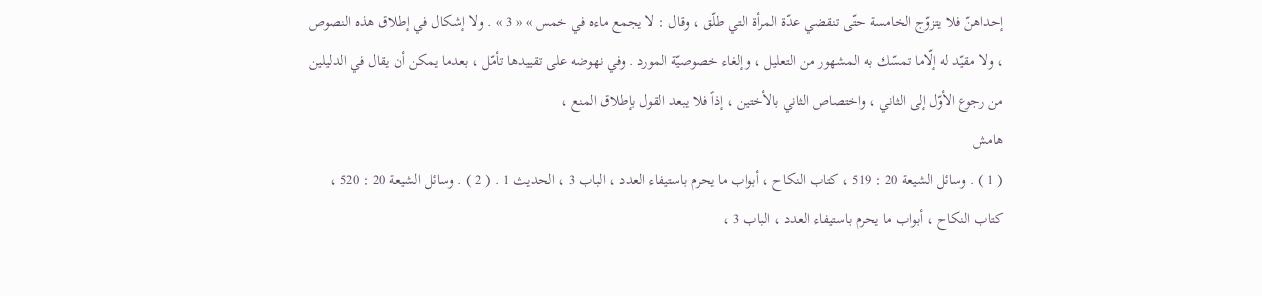إحداهنّ فلا يتزوّج الخامسة حتّى تنقضي عدّة المرأة التي طلّق ، وقال : لا يجمع ماءه في خمس » « 3 » . ولا إشكال في إطلاق هذه النصوص ، ولا مقيّد له إلّاما تمسّك به المشهور من التعليل ، وإلغاء خصوصيّة المورد . وفي نهوضه على تقييدها تأمّل ، بعدما يمكن أن يقال في الدليلين من رجوع الأوّل إلى الثاني ، واختصاص الثاني بالأختين ، إذاً فلا يبعد القول بإطلاق المنع ،
هامش
( 1 ) . وسائل الشيعة 20 : 519 ، كتاب النكاح ، أبواب ما يحرم باستيفاء العدد ، الباب 3 ، الحديث 1 . ( 2 ) . وسائل الشيعة 20 : 520 ، كتاب النكاح ، أبواب ما يحرم باستيفاء العدد ، الباب 3 ،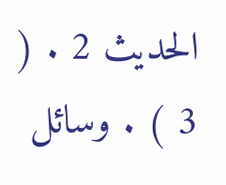الحديث 2 . ( 3 ) . وسائل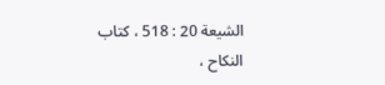الشيعة 20 : 518 ، كتاب النكاح ،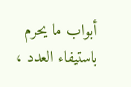أبواب ما يحرم باستيفاء العدد ،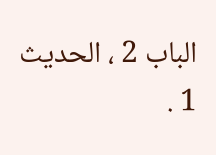الباب 2 ، الحديث 1 .